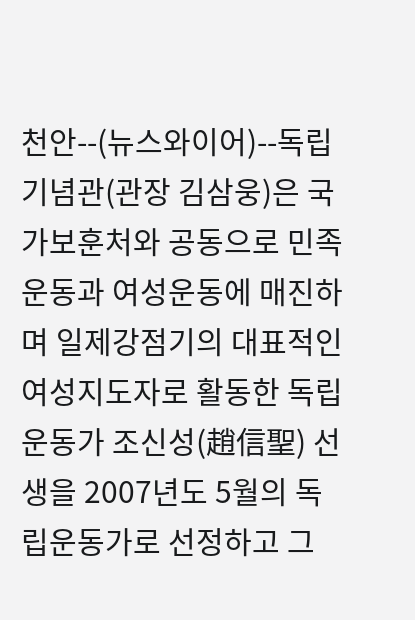천안--(뉴스와이어)--독립기념관(관장 김삼웅)은 국가보훈처와 공동으로 민족운동과 여성운동에 매진하며 일제강점기의 대표적인 여성지도자로 활동한 독립운동가 조신성(趙信聖) 선생을 2007년도 5월의 독립운동가로 선정하고 그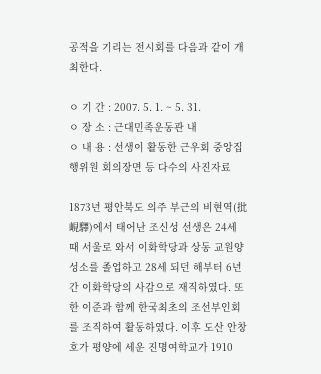공적을 기리는 전시회를 다음과 같이 개최한다.

ㅇ 기 간 : 2007. 5. 1. ~ 5. 31.
ㅇ 장 소 : 근대민족운동관 내
ㅇ 내 용 : 선생이 활동한 근우회 중앙집행위원 회의장면 등 다수의 사진자료

1873년 평안북도 의주 부근의 비현역(批峴驛)에서 태어난 조신성 선생은 24세 때 서울로 와서 이화학당과 상동 교원양성소를 졸업하고 28세 되던 해부터 6년간 이화학당의 사감으로 재직하였다. 또한 이준과 함께 한국최초의 조선부인회를 조직하여 활동하였다. 이후 도산 안창호가 평양에 세운 진명여학교가 1910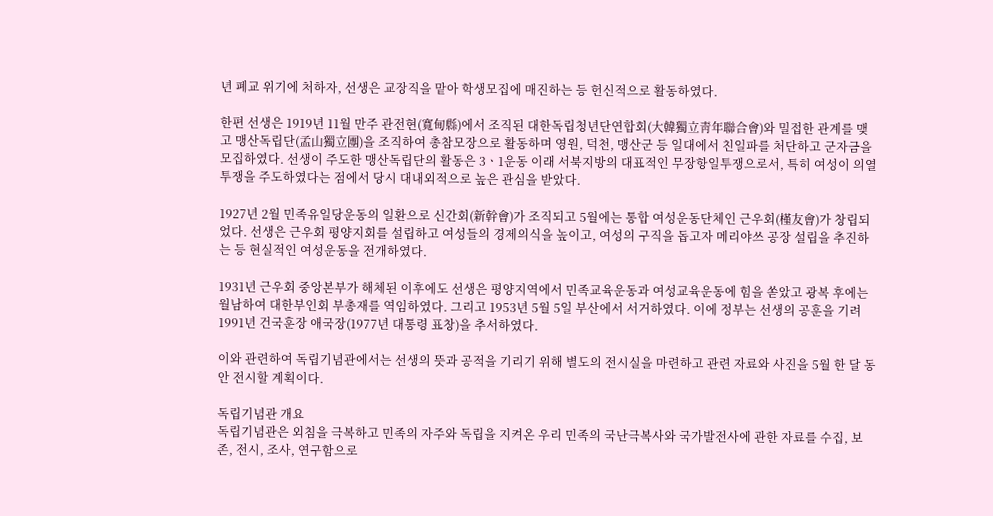년 폐교 위기에 처하자, 선생은 교장직을 맡아 학생모집에 매진하는 등 헌신적으로 활동하였다.

한편 선생은 1919년 11월 만주 관전현(寬甸縣)에서 조직된 대한독립청년단연합회(大韓獨立靑年聯合會)와 밀접한 관계를 맺고 맹산독립단(孟山獨立團)을 조직하여 총참모장으로 활동하며 영원, 덕천, 맹산군 등 일대에서 친일파를 처단하고 군자금을 모집하였다. 선생이 주도한 맹산독립단의 활동은 3ㆍ1운동 이래 서북지방의 대표적인 무장항일투쟁으로서, 특히 여성이 의열투쟁을 주도하였다는 점에서 당시 대내외적으로 높은 관심을 받았다.

1927년 2월 민족유일당운동의 일환으로 신간회(新幹會)가 조직되고 5월에는 통합 여성운동단체인 근우회(槿友會)가 창립되었다. 선생은 근우회 평양지회를 설립하고 여성들의 경제의식을 높이고, 여성의 구직을 돕고자 메리야쓰 공장 설립을 추진하는 등 현실적인 여성운동을 전개하였다.

1931년 근우회 중앙본부가 해체된 이후에도 선생은 평양지역에서 민족교육운동과 여성교육운동에 힘을 쏟았고 광복 후에는 월남하여 대한부인회 부총재를 역임하였다. 그리고 1953년 5월 5일 부산에서 서거하였다. 이에 정부는 선생의 공훈을 기려 1991년 건국훈장 애국장(1977년 대통령 표창)을 추서하였다.

이와 관련하여 독립기념관에서는 선생의 뜻과 공적을 기리기 위해 별도의 전시실을 마련하고 관련 자료와 사진을 5월 한 달 동안 전시할 계획이다.

독립기념관 개요
독립기념관은 외침을 극복하고 민족의 자주와 독립을 지켜온 우리 민족의 국난극복사와 국가발전사에 관한 자료를 수집, 보존, 전시, 조사, 연구함으로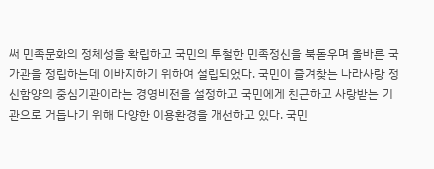써 민족문화의 정체성을 확립하고 국민의 투철한 민족정신을 북돋우며 올바른 국가관을 정립하는데 이바지하기 위하여 설립되었다. 국민이 즐겨찾는 나라사랑 정신함양의 중심기관이라는 경영비전을 설정하고 국민에게 친근하고 사랑받는 기관으로 거듭나기 위해 다양한 이용환경을 개선하고 있다. 국민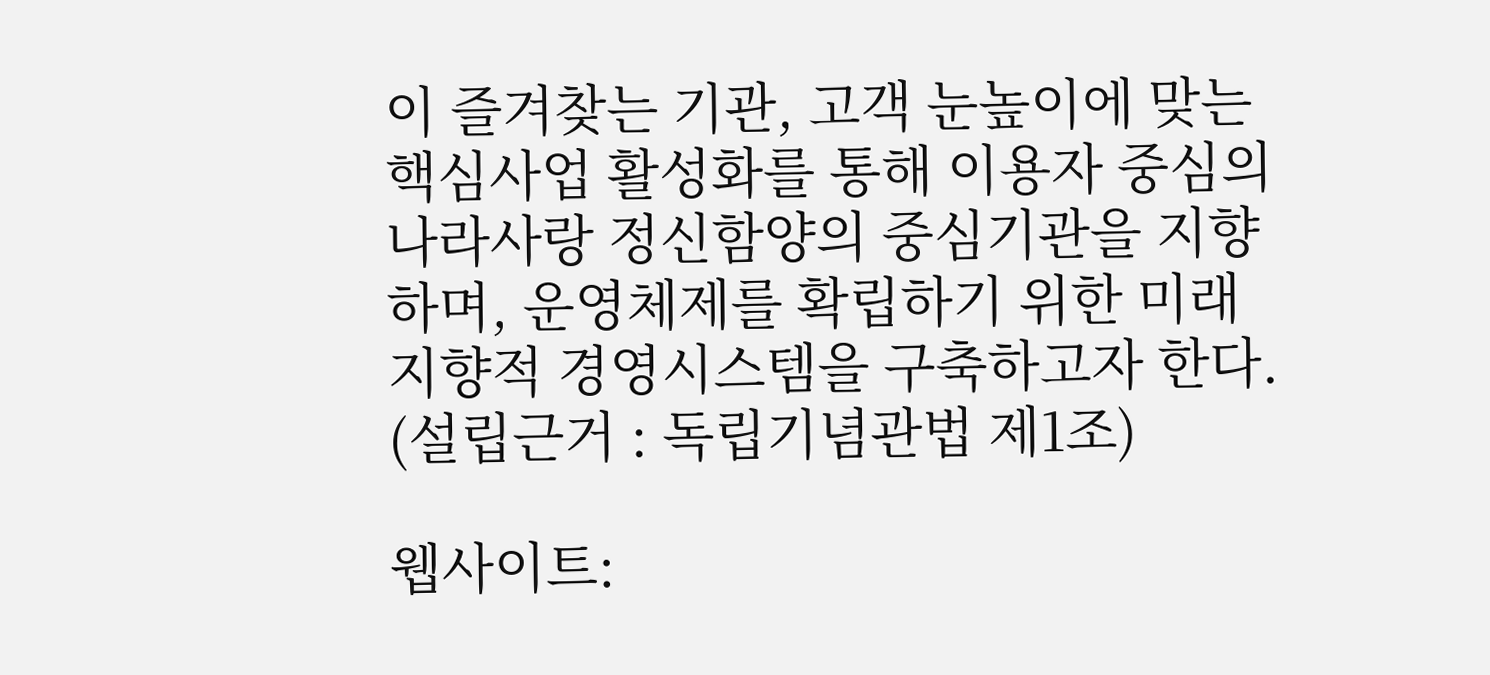이 즐겨찾는 기관, 고객 눈높이에 맞는 핵심사업 활성화를 통해 이용자 중심의 나라사랑 정신함양의 중심기관을 지향하며, 운영체제를 확립하기 위한 미래지향적 경영시스템을 구축하고자 한다. (설립근거 : 독립기념관법 제1조)

웹사이트: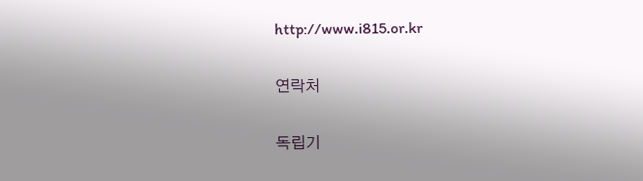http://www.i815.or.kr

연락처

독립기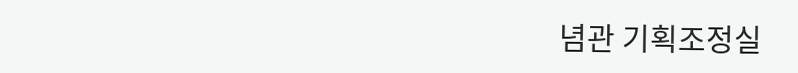념관 기획조정실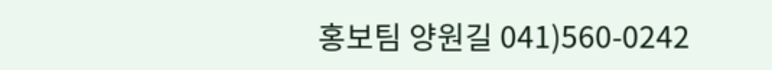홍보팀 양원길 041)560-0242